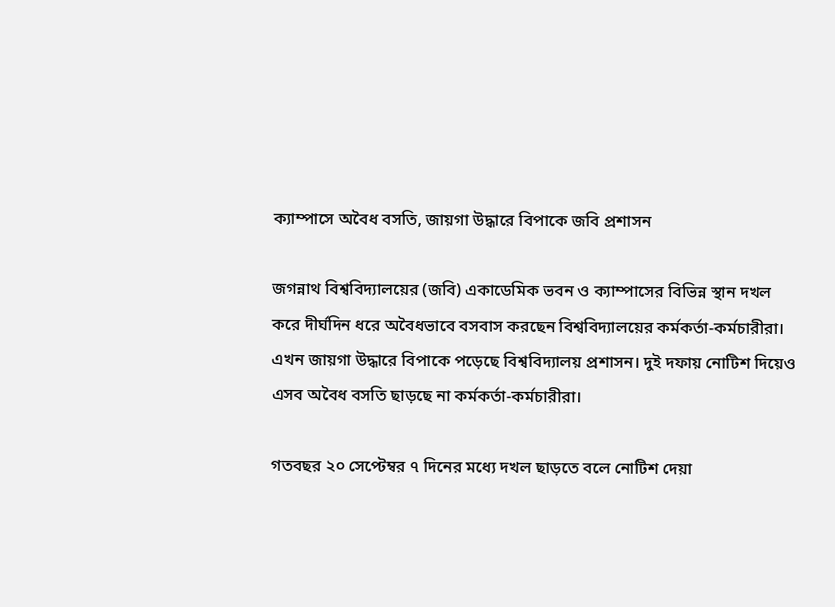ক্যাম্পাসে অবৈধ বসতি, জায়গা উদ্ধারে বিপাকে জবি প্রশাসন

জগন্নাথ বিশ্ববিদ্যালয়ের (জবি) একাডেমিক ভবন ও ক্যাম্পাসের বিভিন্ন স্থান দখল করে দীর্ঘদিন ধরে অবৈধভাবে বসবাস করছেন বিশ্ববিদ্যালয়ের কর্মকর্তা-কর্মচারীরা। এখন জায়গা উদ্ধারে বিপাকে পড়েছে বিশ্ববিদ্যালয় প্রশাসন। দুই দফায় নোটিশ দিয়েও এসব অবৈধ বসতি ছাড়ছে না কর্মকর্তা-কর্মচারীরা।

গতবছর ২০ সেপ্টেম্বর ৭ দিনের মধ্যে দখল ছাড়তে বলে নোটিশ দেয়া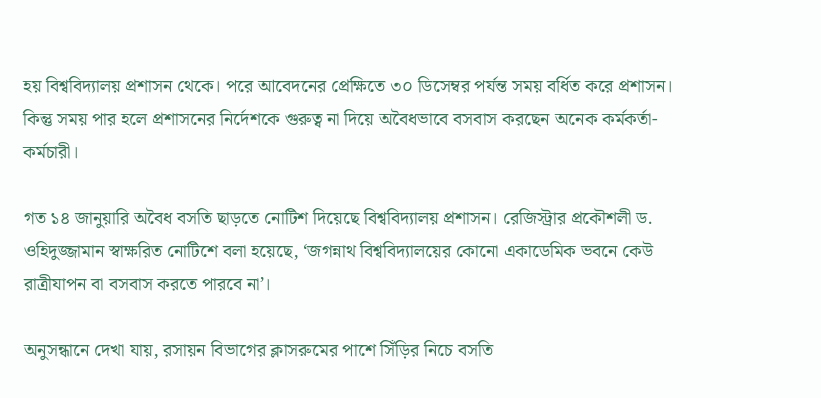হয় বিশ্ববিদ্যালয় প্রশাসন থেকে। পরে আবেদনের প্রেক্ষিতে ৩০ ডিসেম্বর পর্যন্ত সময় বর্ধিত করে প্রশাসন। কিন্তু সময় পার হলে প্রশাসনের নির্দেশকে গুরুত্ব না দিয়ে অবৈধভাবে বসবাস করছেন অনেক কর্মকর্তা-কর্মচারী।

গত ১৪ জানুয়ারি অবৈধ বসতি ছাড়তে নোটিশ দিয়েছে বিশ্ববিদ্যালয় প্রশাসন। রেজিস্ট্রার প্রকৌশলী ড. ওহিদুজ্জামান স্বাক্ষরিত নোটিশে বলা হয়েছে, ‘জগন্নাথ বিশ্ববিদ্যালয়ের কোনো একাডেমিক ভবনে কেউ রাত্রীযাপন বা বসবাস করতে পারবে না’।

অনুসন্ধানে দেখা যায়, রসায়ন বিভাগের ক্লাসরুমের পাশে সিঁড়ির নিচে বসতি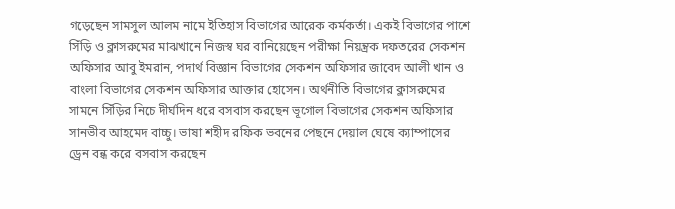গড়েছেন সামসুল আলম নামে ইতিহাস বিভাগের আরেক কর্মকর্তা। একই বিভাগের পাশে সিঁড়ি ও ক্লাসরুমের মাঝখানে নিজস্ব ঘর বানিয়েছেন পরীক্ষা নিয়ন্ত্রক দফতরের সেকশন অফিসার আবু ইমরান, পদার্থ বিজ্ঞান বিভাগের সেকশন অফিসার জাবেদ আলী খান ও বাংলা বিভাগের সেকশন অফিসার আক্তার হোসেন। অর্থনীতি বিভাগের ক্লাসরুমের সামনে সিঁড়ির নিচে দীর্ঘদিন ধরে বসবাস করছেন ভূগোল বিভাগের সেকশন অফিসার সানভীব আহমেদ বাচ্চু। ভাষা শহীদ রফিক ভবনের পেছনে দেয়াল ঘেষে ক্যাম্পাসের ড্রেন বন্ধ করে বসবাস করছেন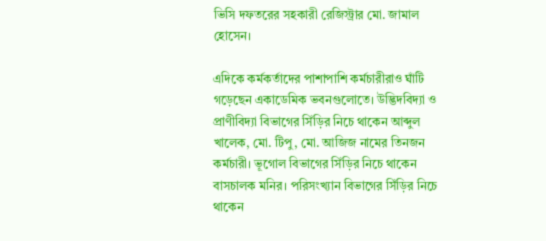ভিসি দফতরের সহকারী রেজিস্ট্রার মো. জামাল হোসেন।

এদিকে কর্মকর্তাদের পাশাপাশি কর্মচারীরাও ঘাঁটি গড়েছেন একাডেমিক ভবনগুলোতে। উদ্ভিদবিদ্যা ও প্রাণীবিদ্যা বিভাগের সিঁড়ির নিচে থাকেন আব্দুল খালেক, মো. টিপু, মো. আজিজ নামের তিনজন কর্মচারী। ভূগোল বিভাগের সিঁড়ির নিচে থাকেন বাসচালক মনির। পরিসংখ্যান বিভাগের সিঁড়ির নিচে থাকেন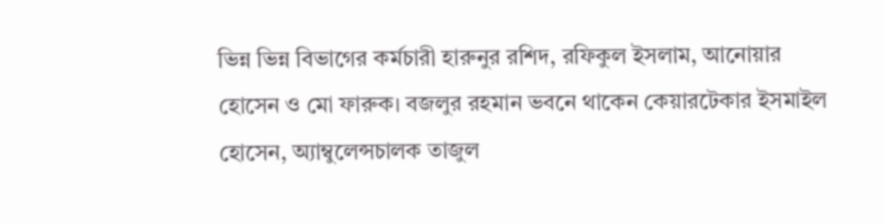ভিন্ন ভিন্ন বিভাগের কর্মচারী হারুনুর রশিদ, রফিকুল ইসলাম, আনোয়ার হোসেন ও মো ফারুক। বজলুর রহমান ভবনে থাকেন কেয়ারটেকার ইসমাইল হোসেন, অ্যাম্বুলেন্সচালক তাজুল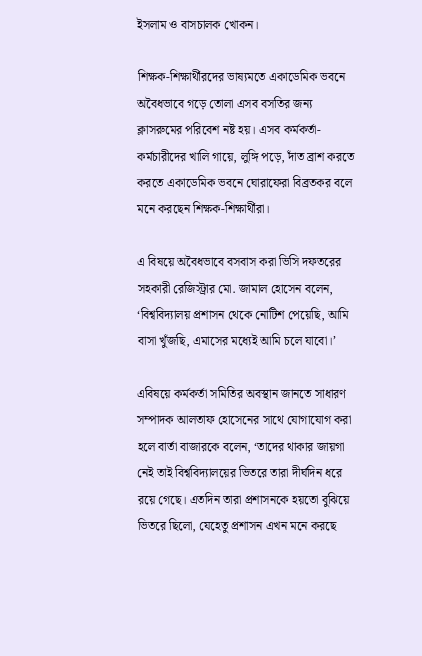ইসলাম ও বাসচালক খোকন।

শিক্ষক-শিক্ষার্থীরদের ভাষ্যমতে একাডেমিক ভবনে অবৈধভাবে গড়ে তোলা এসব বসতির জন্য ক্লাসরুমের পরিবেশ নষ্ট হয়। এসব কর্মকর্তা-কর্মচারীদের খালি গায়ে, লুঙ্গি পড়ে, দাঁত ব্রাশ করতে করতে একাডেমিক ভবনে ঘোরাফেরা বিব্রতকর বলে মনে করছেন শিক্ষক-শিক্ষার্থীরা।

এ বিষয়ে অবৈধভাবে বসবাস করা ভিসি দফতরের সহকারী রেজিস্ট্রার মো. জামাল হোসেন বলেন, ‘বিশ্ববিদ্যালয় প্রশাসন থেকে নোটিশ পেয়েছি, আমি বাসা খুঁজছি, এমাসের মধ্যেই আমি চলে যাবো।’

এবিষয়ে কর্মকর্তা সমিতির অবস্থান জানতে সাধারণ সম্পাদক আলতাফ হোসেনের সাথে যোগাযোগ করা হলে বার্তা বাজারকে বলেন, ‘তাদের থাকার জায়গা নেই তাই বিশ্ববিদ্যালয়ের ভিতরে তারা দীর্ঘদিন ধরে রয়ে গেছে। এতদিন তারা প্রশাসনকে হয়তো বুঝিয়ে ভিতরে ছিলো, যেহেতু প্রশাসন এখন মনে করছে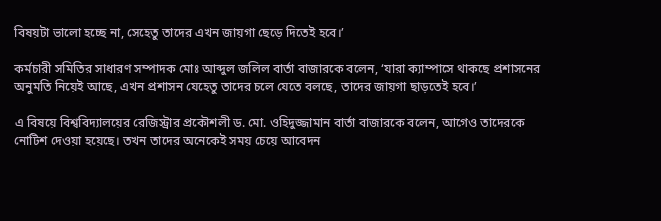বিষয়টা ভালো হচ্ছে না, সেহেতু তাদের এখন জায়গা ছেড়ে দিতেই হবে।’

কর্মচারী সমিতির সাধারণ সম্পাদক মোঃ আব্দুল জলিল বার্তা বাজারকে বলেন, ‘যারা ক্যাম্পাসে থাকছে প্রশাসনের অনুমতি নিয়েই আছে, এখন প্রশাসন যেহেতু তাদের চলে যেতে বলছে, তাদের জায়গা ছাড়তেই হবে।’

এ বিষয়ে বিশ্ববিদ্যালয়ের রেজিস্ট্রার প্রকৌশলী ড. মো. ওহিদুজ্জামান বার্তা বাজারকে বলেন, আগেও তাদেরকে নোটিশ দেওয়া হয়েছে। তখন তাদের অনেকেই সময় চেয়ে আবেদন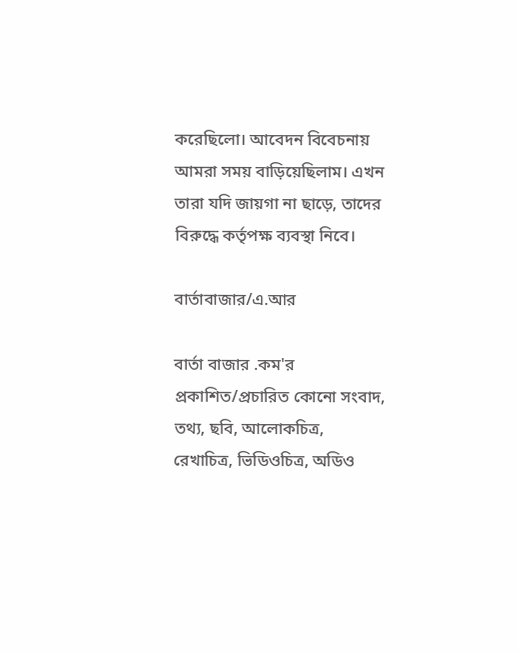করেছিলো। আবেদন বিবেচনায় আমরা সময় বাড়িয়েছিলাম। এখন তারা যদি জায়গা না ছাড়ে, তাদের বিরুদ্ধে কর্তৃপক্ষ ব্যবস্থা নিবে।

বার্তাবাজার/এ.আর

বার্তা বাজার .কম'র প্রকাশিত/প্রচারিত কোনো সংবাদ, তথ্য, ছবি, আলোকচিত্র, রেখাচিত্র, ভিডিওচিত্র, অডিও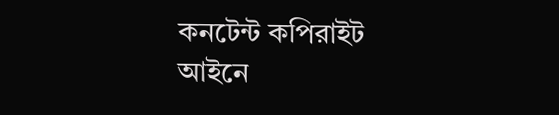কনটেন্ট কপিরাইট আইনে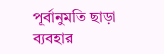পূর্বানুমতি ছাড়া ব্যবহার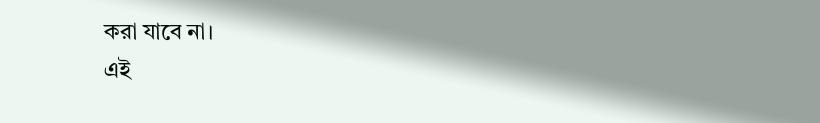করা যাবে না।
এই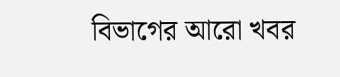বিভাগের আরো খবর